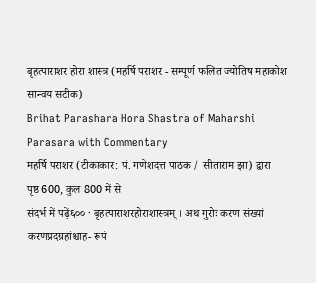बृहत्पाराशर होरा शास्त्र (महर्षि पराशर - सम्पूर्ण फलित ज्योतिष महाकोश सान्वय सटीक)
Brihat Parashara Hora Shastra of Maharshi Parasara with Commentary
महर्षि पराशर (टीकाकार: पं. गणेशदत्त पाठक / सीताराम झा) द्वारा
पृष्ठ 600, कुल 800 में से
संदर्भ में पढ़ें६०० · बृहत्पाराशरहोराशास्त्रम् । अथ गुरोः करण संख्यां करणप्रदग्रहांश्चाह- रूपं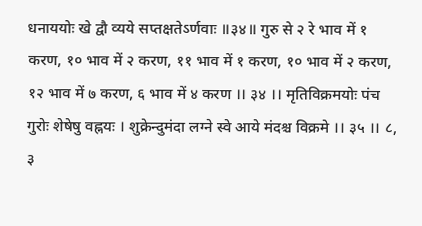धनाययोः खे द्वौ व्यये सप्तक्षतेऽर्णवाः ॥३४॥ गुरु से २ रे भाव में १ करण, १० भाव में २ करण, ११ भाव में १ करण, १० भाव में २ करण, १२ भाव में ७ करण, ६ भाव में ४ करण ।। ३४ ।। मृतिविक्रमयोः पंच गुरोः शेषेषु वह्नयः । शुक्रेन्दुमंदा लग्ने स्वे आये मंदश्च विक्रमे ।। ३५ ।। ८, ३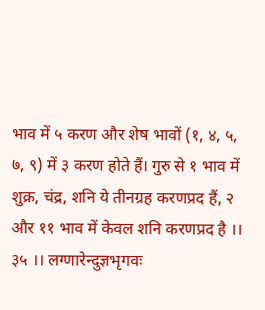भाव में ५ करण और शेष भावों (१, ४, ५, ७, ९) में ३ करण होते हैं। गुरु से १ भाव में शुक्र, चंद्र, शनि ये तीनग्रह करणप्रद हैं, २ और ११ भाव में केवल शनि करणप्रद है ।। ३५ ।। लग्णारेन्दुज्ञभृगवः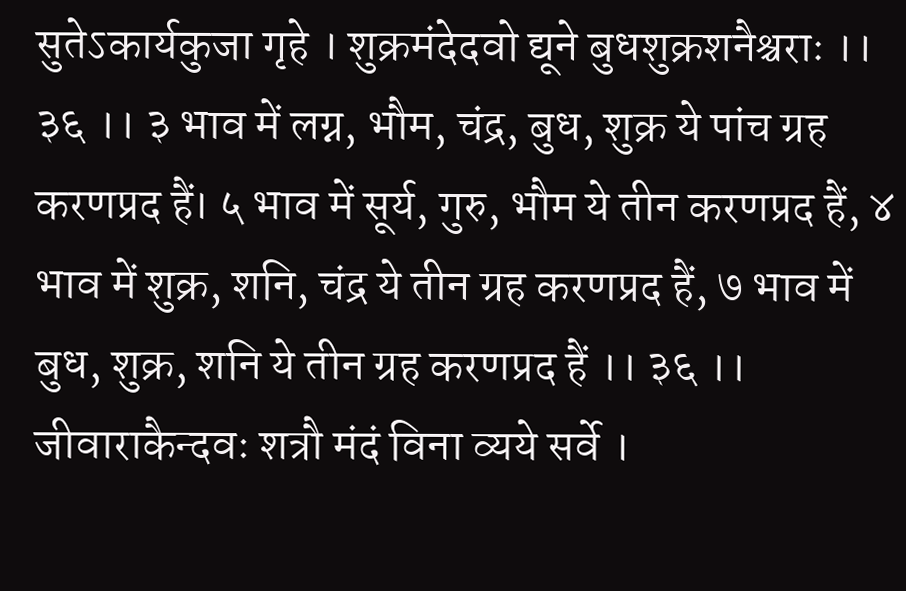सुतेऽकार्यकुजा गृहे । शुक्रमंदेदवो द्यूने बुधशुक्रशनैश्चराः ।। ३६ ।। ३ भाव में लग्न, भौम, चंद्र, बुध, शुक्र ये पांच ग्रह करणप्रद हैं। ५ भाव में सूर्य, गुरु, भौम ये तीन करणप्रद हैं, ४ भाव में शुक्र, शनि, चंद्र ये तीन ग्रह करणप्रद हैं, ७ भाव में बुध, शुक्र, शनि ये तीन ग्रह करणप्रद हैं ।। ३६ ।। जीवाराकैन्दवः शत्रौ मंदं विना व्यये सर्वे ।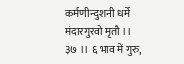कर्मणीन्दुशनी धर्मे मंदारगुरवो मृतौ ।। ३७ ।। ६ भाव में गुरु,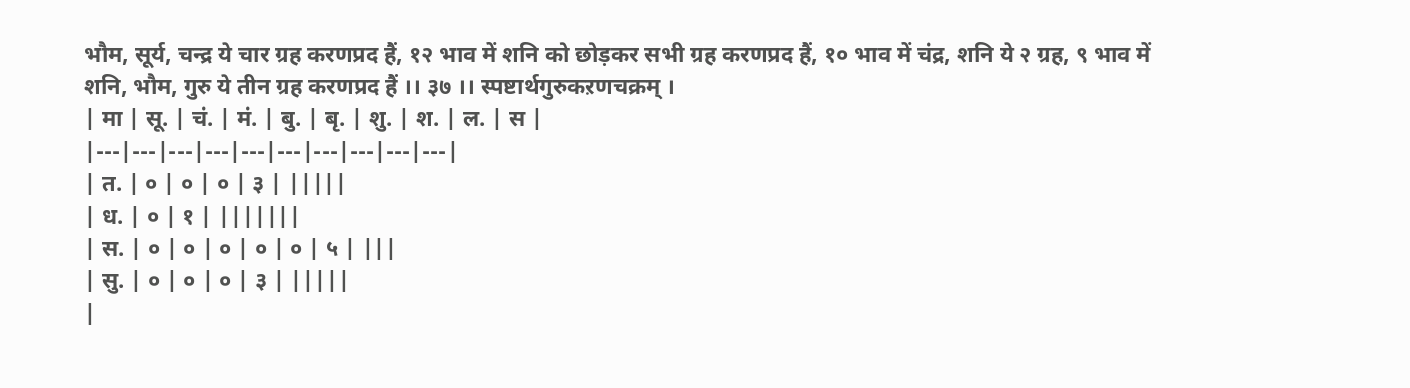भौम, सूर्य, चन्द्र ये चार ग्रह करणप्रद हैं, १२ भाव में शनि को छोड़कर सभी ग्रह करणप्रद हैं, १० भाव में चंद्र, शनि ये २ ग्रह, ९ भाव में शनि, भौम, गुरु ये तीन ग्रह करणप्रद हैं ।। ३७ ।। स्पष्टार्थगुरुकऱणचक्रम् ।
| मा | सू. | चं. | मं. | बु. | बृ. | शु. | श. | ल. | स |
|---|---|---|---|---|---|---|---|---|---|
| त. | ० | ० | ० | ३ | |||||
| ध. | ० | १ | |||||||
| स. | ० | ० | ० | ० | ० | ५ | |||
| सु. | ० | ० | ० | ३ | |||||
|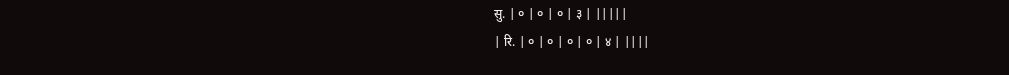सु. | ० | ० | ० | ३ | |||||
| रि. | ० | ० | ० | ० | ४ | ||||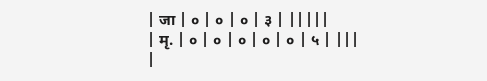| जा | ० | ० | ० | ३ | |||||
| मृ. | ० | ० | ० | ० | ० | ५ | |||
|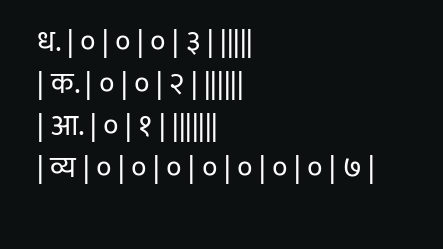ध. | ० | ० | ० | ३ | |||||
| क. | ० | ० | २ | ||||||
| आ. | ० | १ | |||||||
| व्य | ० | ० | ० | ० | ० | ० | ० | ७ |